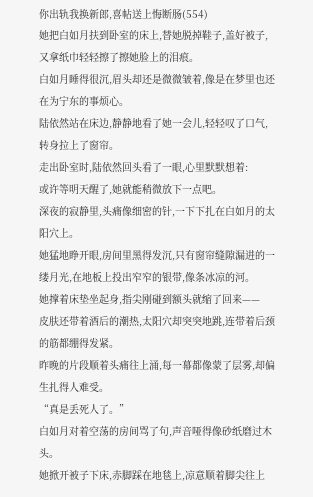你出轨我换新郎,喜帖送上悔断肠(554)
她把白如月扶到卧室的床上,替她脱掉鞋子,盖好被子,又拿纸巾轻轻擦了擦她脸上的泪痕。
白如月睡得很沉,眉头却还是微微皱着,像是在梦里也还在为宁东的事烦心。
陆依然站在床边,静静地看了她一会儿,轻轻叹了口气,转身拉上了窗帘。
走出卧室时,陆依然回头看了一眼,心里默默想着:
或许等明天醒了,她就能稍微放下一点吧。
深夜的寂静里,头痛像细密的针,一下下扎在白如月的太阳穴上。
她猛地睁开眼,房间里黑得发沉,只有窗帘缝隙漏进的一缕月光,在地板上投出窄窄的银带,像条冰凉的河。
她撑着床垫坐起身,指尖刚碰到额头就缩了回来——
皮肤还带着酒后的潮热,太阳穴却突突地跳,连带着后颈的筋都绷得发紧。
昨晚的片段顺着头痛往上涌,每一幕都像蒙了层雾,却偏生扎得人难受。
“真是丢死人了。”
白如月对着空荡的房间骂了句,声音哑得像砂纸磨过木头。
她掀开被子下床,赤脚踩在地毯上,凉意顺着脚尖往上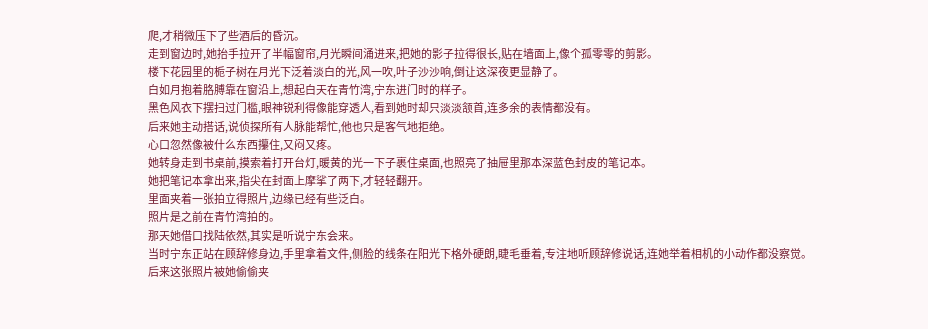爬,才稍微压下了些酒后的昏沉。
走到窗边时,她抬手拉开了半幅窗帘,月光瞬间涌进来,把她的影子拉得很长,贴在墙面上,像个孤零零的剪影。
楼下花园里的栀子树在月光下泛着淡白的光,风一吹,叶子沙沙响,倒让这深夜更显静了。
白如月抱着胳膊靠在窗沿上,想起白天在青竹湾,宁东进门时的样子。
黑色风衣下摆扫过门槛,眼神锐利得像能穿透人,看到她时却只淡淡颔首,连多余的表情都没有。
后来她主动搭话,说侦探所有人脉能帮忙,他也只是客气地拒绝。
心口忽然像被什么东西攥住,又闷又疼。
她转身走到书桌前,摸索着打开台灯,暖黄的光一下子裹住桌面,也照亮了抽屉里那本深蓝色封皮的笔记本。
她把笔记本拿出来,指尖在封面上摩挲了两下,才轻轻翻开。
里面夹着一张拍立得照片,边缘已经有些泛白。
照片是之前在青竹湾拍的。
那天她借口找陆依然,其实是听说宁东会来。
当时宁东正站在顾辞修身边,手里拿着文件,侧脸的线条在阳光下格外硬朗,睫毛垂着,专注地听顾辞修说话,连她举着相机的小动作都没察觉。
后来这张照片被她偷偷夹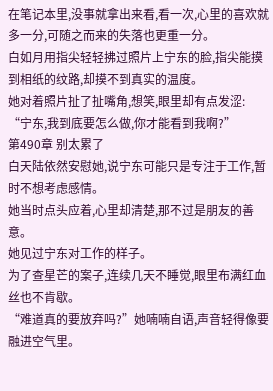在笔记本里,没事就拿出来看,看一次,心里的喜欢就多一分,可随之而来的失落也更重一分。
白如月用指尖轻轻拂过照片上宁东的脸,指尖能摸到相纸的纹路,却摸不到真实的温度。
她对着照片扯了扯嘴角,想笑,眼里却有点发涩:
“宁东,我到底要怎么做,你才能看到我啊?”
第490章 别太累了
白天陆依然安慰她,说宁东可能只是专注于工作,暂时不想考虑感情。
她当时点头应着,心里却清楚,那不过是朋友的善意。
她见过宁东对工作的样子。
为了查星芒的案子,连续几天不睡觉,眼里布满红血丝也不肯歇。
“难道真的要放弃吗?”她喃喃自语,声音轻得像要融进空气里。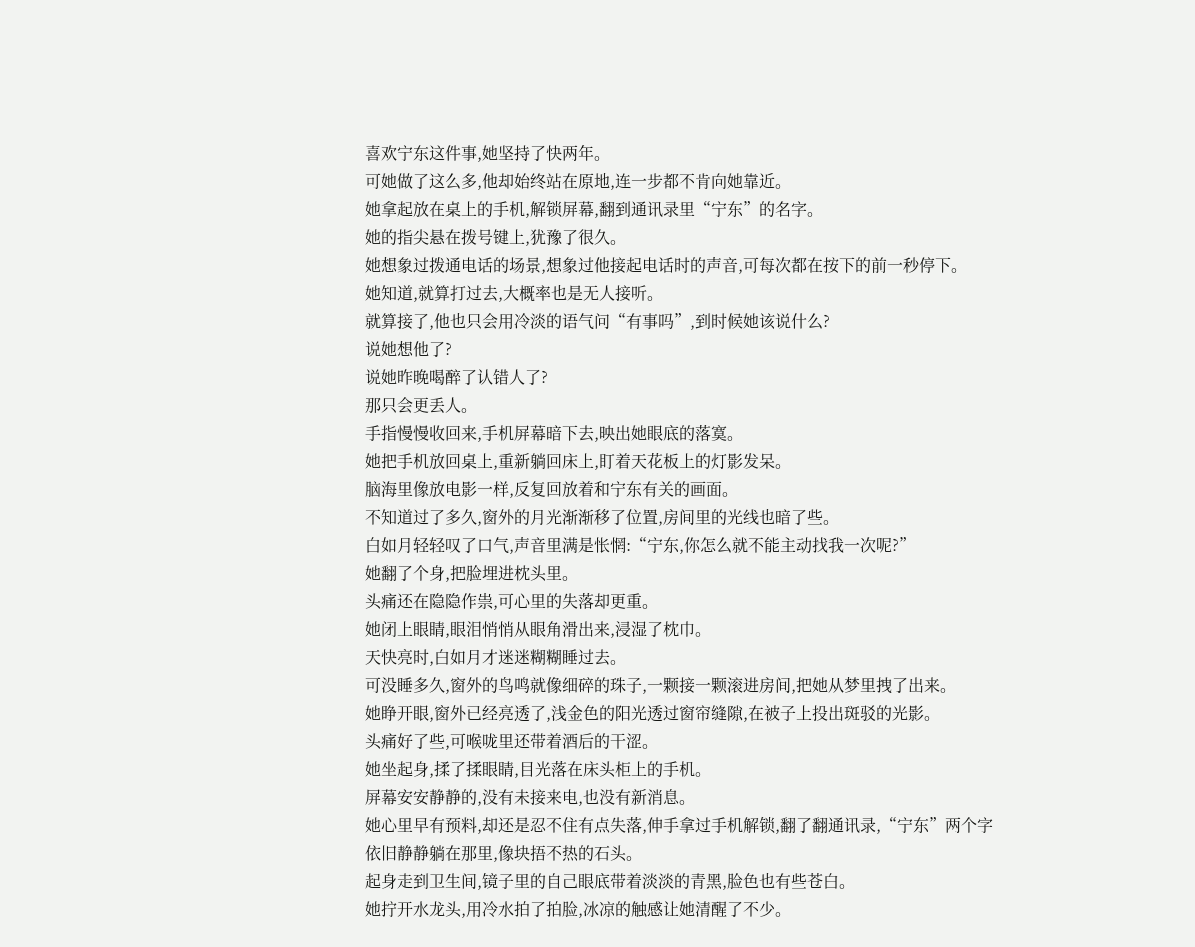喜欢宁东这件事,她坚持了快两年。
可她做了这么多,他却始终站在原地,连一步都不肯向她靠近。
她拿起放在桌上的手机,解锁屏幕,翻到通讯录里“宁东”的名字。
她的指尖悬在拨号键上,犹豫了很久。
她想象过拨通电话的场景,想象过他接起电话时的声音,可每次都在按下的前一秒停下。
她知道,就算打过去,大概率也是无人接听。
就算接了,他也只会用冷淡的语气问“有事吗”,到时候她该说什么?
说她想他了?
说她昨晚喝醉了认错人了?
那只会更丢人。
手指慢慢收回来,手机屏幕暗下去,映出她眼底的落寞。
她把手机放回桌上,重新躺回床上,盯着天花板上的灯影发呆。
脑海里像放电影一样,反复回放着和宁东有关的画面。
不知道过了多久,窗外的月光渐渐移了位置,房间里的光线也暗了些。
白如月轻轻叹了口气,声音里满是怅惘:“宁东,你怎么就不能主动找我一次呢?”
她翻了个身,把脸埋进枕头里。
头痛还在隐隐作祟,可心里的失落却更重。
她闭上眼睛,眼泪悄悄从眼角滑出来,浸湿了枕巾。
天快亮时,白如月才迷迷糊糊睡过去。
可没睡多久,窗外的鸟鸣就像细碎的珠子,一颗接一颗滚进房间,把她从梦里拽了出来。
她睁开眼,窗外已经亮透了,浅金色的阳光透过窗帘缝隙,在被子上投出斑驳的光影。
头痛好了些,可喉咙里还带着酒后的干涩。
她坐起身,揉了揉眼睛,目光落在床头柜上的手机。
屏幕安安静静的,没有未接来电,也没有新消息。
她心里早有预料,却还是忍不住有点失落,伸手拿过手机解锁,翻了翻通讯录,“宁东”两个字依旧静静躺在那里,像块捂不热的石头。
起身走到卫生间,镜子里的自己眼底带着淡淡的青黑,脸色也有些苍白。
她拧开水龙头,用冷水拍了拍脸,冰凉的触感让她清醒了不少。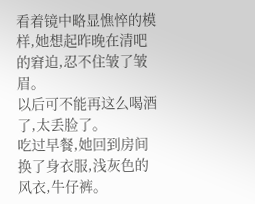看着镜中略显憔悴的模样,她想起昨晚在清吧的窘迫,忍不住皱了皱眉。
以后可不能再这么喝酒了,太丢脸了。
吃过早餐,她回到房间换了身衣服,浅灰色的风衣,牛仔裤。